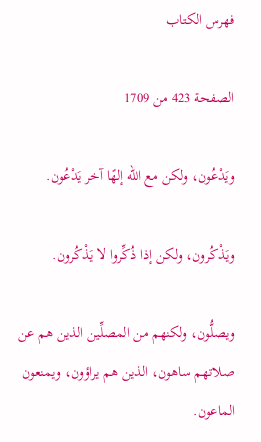فهرس الكتاب

الصفحة 423 من 1709

ويَدْعُون، ولكن مع الله إلهًا آخر يَدْعُون.

ويَذْكُرون، ولكن إذا ذُكِّروا لا يَذْكُرون.

ويصلُّون، ولكنهم من المصلِّين الذين هم عن صلاتهم ساهون، الذين هم يراؤون، ويمنعون الماعون.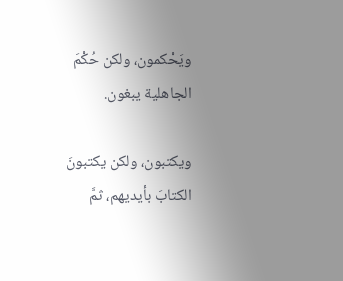ويَحْكمون، ولكن حُكْمَ الجاهلية يبغون.

ويكتبون، ولكن يكتبونَ الكتابَ بأيديهم، ثمَّ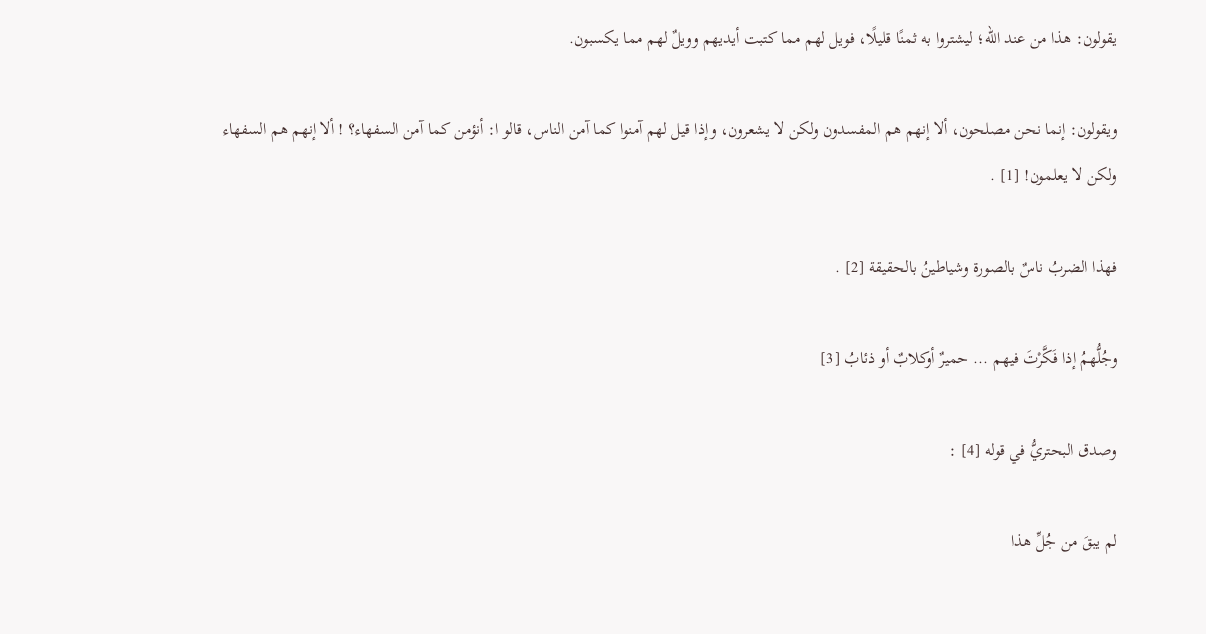يقولون: هذا من عند الله؛ ليشتروا به ثمنًا قليلًا، فويل لهم مما كتبت أيديهم وويلٌ لهم مما يكسبون.

ويقولون: إنما نحن مصلحون، ألا إنهم هم المفسدون ولكن لا يشعرون، وإذا قيل لهم آمنوا كما آمن الناس، قالو ا: أنؤمن كما آمن السفهاء؟ ! ألا إنهم هم السفهاء ولكن لا يعلمون! [1] .

فهذا الضربُ ناسٌ بالصورة وشياطينُ بالحقيقة [2] .

وجُلُّهمُ إذا فَكَّرْتَ فيهم ... حميرٌ أوكلابٌ أو ذئابُ [3]

وصدق البحتريُّ في قوله [4] :

لم يبقَ من جُلِّ هذا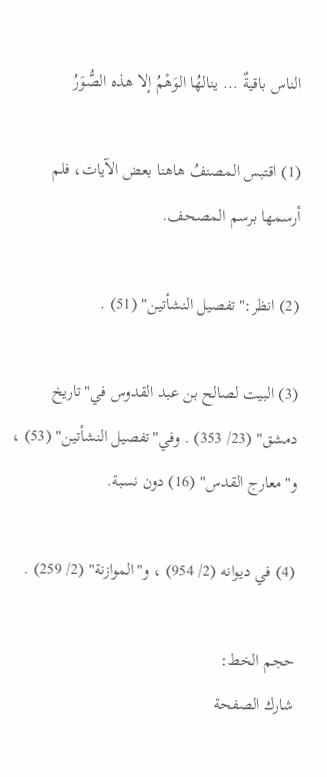الناس باقيةٌ ... ينالهُا الوَهْمُ إلا هذه الصُّوَرُ

(1) اقتبس المصنفُ هاهنا بعض الآيات، فلم أرسمها برسم المصحف.

(2) انظر:"تفصيل النشأتين" (51) .

(3) البيت لصالح بن عبد القدوس في"تاريخ دمشق" (23/ 353) . وفي"تفصيل النشأتين" (53) ، و"معارج القدس" (16) دون نسبة.

(4) في ديوانه (2/ 954) ، و"الموازنة" (2/ 259) .

حجم الخط:
شارك الصفحة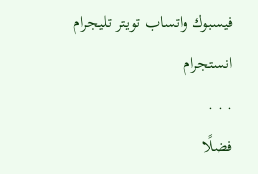فيسبوك واتساب تويتر تليجرام انستجرام
. . .
فضلًا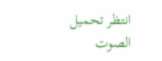انتظر تحميل الصوت